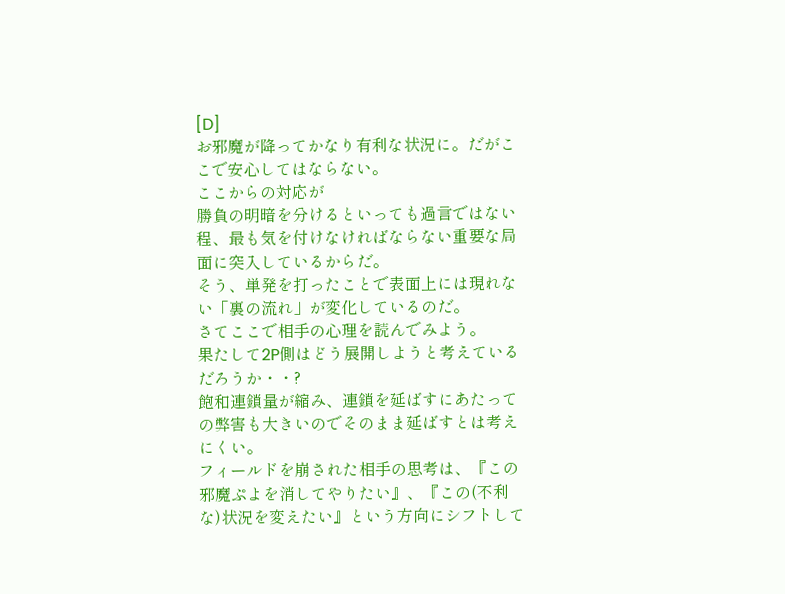[D]
お邪魔が降ってかなり有利な状況に。だがここで安心してはならない。
ここからの対応が
勝負の明暗を分けるといっても過言ではない程、最も気を付けなければならない重要な局面に突入しているからだ。
そう、単発を打ったことで表面上には現れない「裏の流れ」が変化しているのだ。
さてここで相手の心理を読んでみよう。
果たして2P側はどう展開しようと考えているだろうか・・?
飽和連鎖量が縮み、連鎖を延ばすにあたっての弊害も大きいのでそのまま延ばすとは考えにくい。
フィールドを崩された相手の思考は、『この邪魔ぷよを消してやりたい』、『この(不利な)状況を変えたい』という方向にシフトして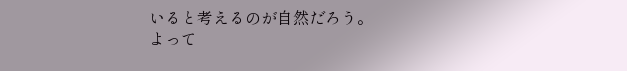いると考えるのが自然だろう。
よって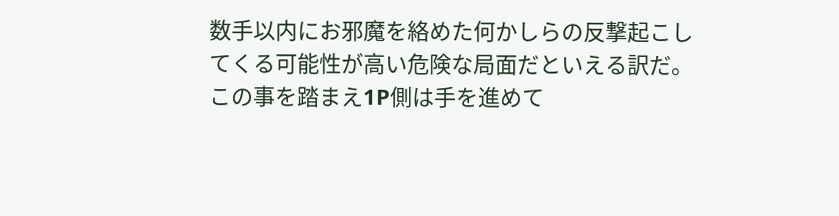数手以内にお邪魔を絡めた何かしらの反撃起こしてくる可能性が高い危険な局面だといえる訳だ。
この事を踏まえ1P側は手を進めて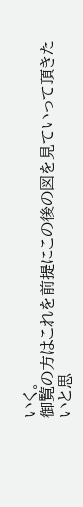いく。
御覧の方はこれを前提にこの後の図を見ていって頂きたいと思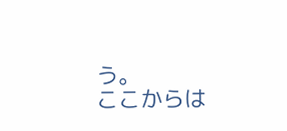う。
ここからは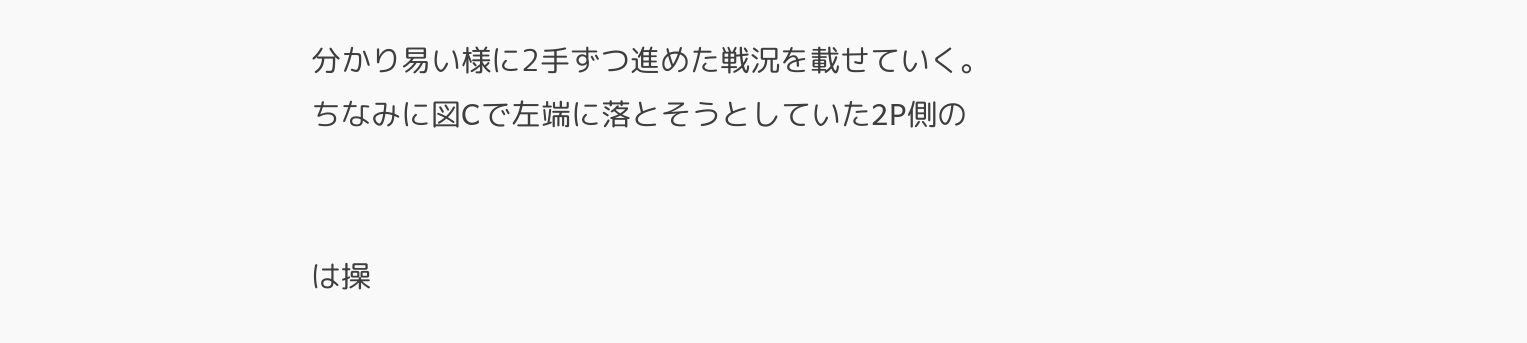分かり易い様に2手ずつ進めた戦況を載せていく。
ちなみに図Cで左端に落とそうとしていた2P側の


は操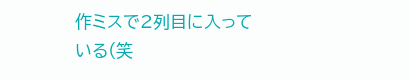作ミスで2列目に入っている(笑